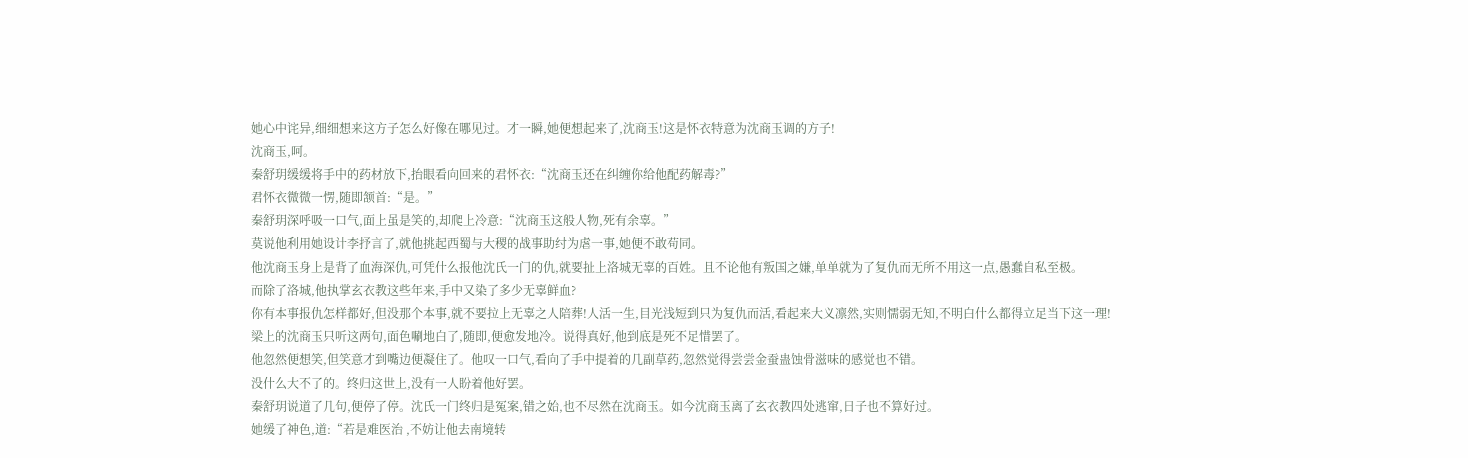她心中诧异,细细想来这方子怎么好像在哪见过。才一瞬,她便想起来了,沈商玉!这是怀衣特意为沈商玉调的方子!
沈商玉,呵。
秦舒玥缓缓将手中的药材放下,抬眼看向回来的君怀衣:“沈商玉还在纠缠你给他配药解毒?”
君怀衣微微一愣,随即颔首:“是。”
秦舒玥深呼吸一口气,面上虽是笑的,却爬上冷意:“沈商玉这般人物,死有余辜。”
莫说他利用她设计李抒言了,就他挑起西蜀与大稷的战事助纣为虐一事,她便不敢苟同。
他沈商玉身上是背了血海深仇,可凭什么报他沈氏一门的仇,就要扯上洛城无辜的百姓。且不论他有叛国之嫌,单单就为了复仇而无所不用这一点,愚蠢自私至极。
而除了洛城,他执掌玄衣教这些年来,手中又染了多少无辜鲜血?
你有本事报仇怎样都好,但没那个本事,就不要拉上无辜之人陪葬!人活一生,目光浅短到只为复仇而活,看起来大义凛然,实则懦弱无知,不明白什么都得立足当下这一理!
梁上的沈商玉只听这两句,面色唰地白了,随即,便愈发地冷。说得真好,他到底是死不足惜罢了。
他忽然便想笑,但笑意才到嘴边便凝住了。他叹一口气,看向了手中提着的几副草药,忽然觉得尝尝金蚕蛊蚀骨滋味的感觉也不错。
没什么大不了的。终归这世上,没有一人盼着他好罢。
秦舒玥说道了几句,便停了停。沈氏一门终归是冤案,错之始,也不尽然在沈商玉。如今沈商玉离了玄衣教四处逃窜,日子也不算好过。
她缓了神色,道:“若是难医治 ,不妨让他去南境转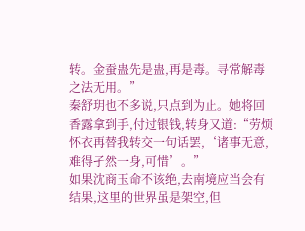转。金蚕蛊先是蛊,再是毒。寻常解毒之法无用。”
秦舒玥也不多说,只点到为止。她将回香露拿到手,付过银钱,转身又道:“劳烦怀衣再替我转交一句话罢,‘诸事无意,难得孑然一身,可惜’。”
如果沈商玉命不该绝,去南境应当会有结果,这里的世界虽是架空,但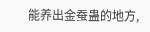能养出金蚕蛊的地方,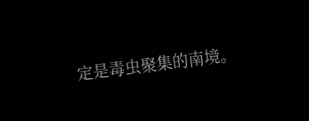定是毒虫聚集的南境。